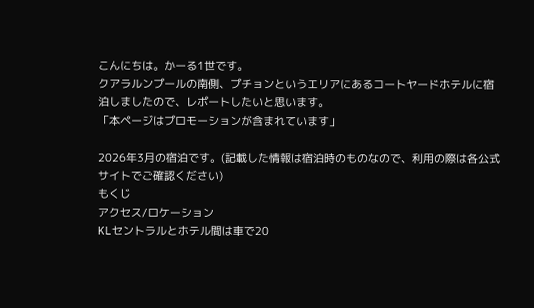こんにちは。かーる1世です。
クアラルンプールの南側、プチョンというエリアにあるコートヤードホテルに宿泊しましたので、レポートしたいと思います。
「本ページはプロモーションが含まれています」

2026年3月の宿泊です。(記載した情報は宿泊時のものなので、利用の際は各公式サイトでご確認ください)
もくじ
アクセス/ロケーション
KLセントラルとホテル間は車で20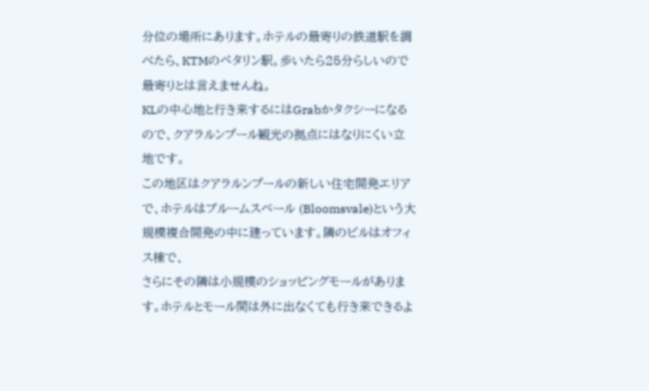分位の場所にあります。ホテルの最寄りの鉄道駅を調べたら、KTMのペタリン駅。歩いたら25分らしいので最寄りとは言えませんね。
KLの中心地と行き来するにはGrabかタクシーになるので、クアラルンプール観光の拠点にはなりにくい立地です。
この地区はクアラルンプールの新しい住宅開発エリアで、ホテルはブルームスベール (Bloomsvale)という大規模複合開発の中に建っています。隣のビルはオフィス棟で、
さらにその隣は小規模のショッピングモールがあります。ホテルとモール間は外に出なくても行き来できるよ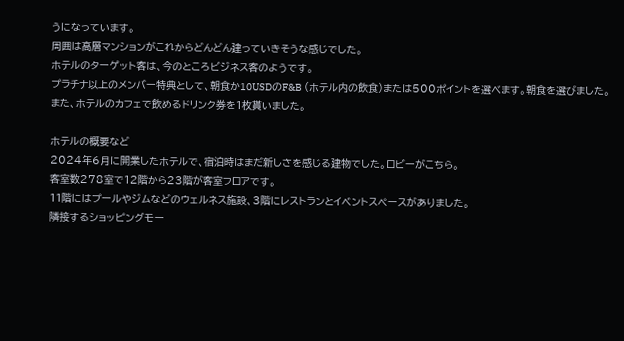うになっています。
周囲は高層マンションがこれからどんどん建っていきそうな感じでした。
ホテルのターゲット客は、今のところビジネス客のようです。
プラチナ以上のメンバー特典として、朝食か10USDのF&B (ホテル内の飲食)または500ポイントを選べます。朝食を選びました。
また、ホテルのカフェで飲めるドリンク券を1枚貰いました。

ホテルの概要など
2024年6月に開業したホテルで、宿泊時はまだ新しさを感じる建物でした。ロビーがこちら。
客室数278室で12階から23階が客室フロアです。
11階にはプールやジムなどのウェルネス施設、3階にレストランとイベントスペースがありました。
隣接するショッピングモー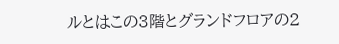ルとはこの3階とグランドフロアの2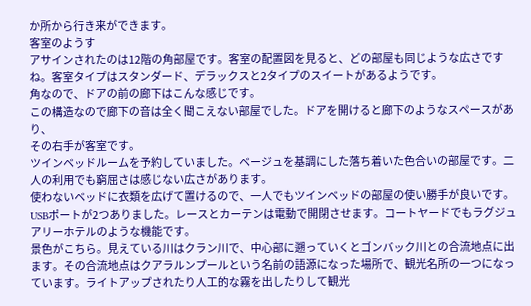か所から行き来ができます。
客室のようす
アサインされたのは12階の角部屋です。客室の配置図を見ると、どの部屋も同じような広さですね。客室タイプはスタンダード、デラックスと2タイプのスイートがあるようです。
角なので、ドアの前の廊下はこんな感じです。
この構造なので廊下の音は全く聞こえない部屋でした。ドアを開けると廊下のようなスペースがあり、
その右手が客室です。
ツインベッドルームを予約していました。ベージュを基調にした落ち着いた色合いの部屋です。二人の利用でも窮屈さは感じない広さがあります。
使わないベッドに衣類を広げて置けるので、一人でもツインベッドの部屋の使い勝手が良いです。
USBポートが2つありました。レースとカーテンは電動で開閉させます。コートヤードでもラグジュアリーホテルのような機能です。
景色がこちら。見えている川はクラン川で、中心部に遡っていくとゴンバック川との合流地点に出ます。その合流地点はクアラルンプールという名前の語源になった場所で、観光名所の一つになっています。ライトアップされたり人工的な霧を出したりして観光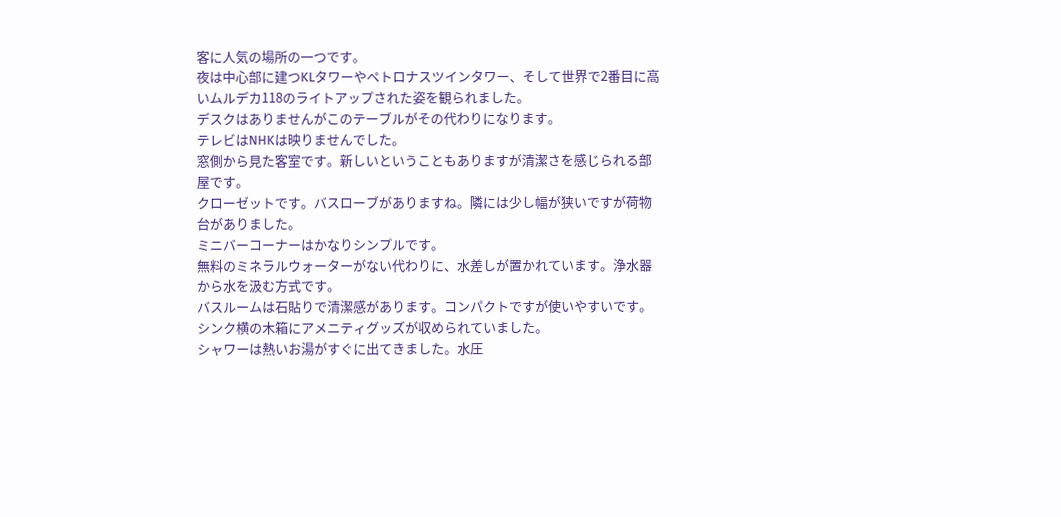客に人気の場所の一つです。
夜は中心部に建つKLタワーやペトロナスツインタワー、そして世界で2番目に高いムルデカ118のライトアップされた姿を観られました。
デスクはありませんがこのテーブルがその代わりになります。
テレビはNHKは映りませんでした。
窓側から見た客室です。新しいということもありますが清潔さを感じられる部屋です。
クローゼットです。バスローブがありますね。隣には少し幅が狭いですが荷物台がありました。
ミニバーコーナーはかなりシンプルです。
無料のミネラルウォーターがない代わりに、水差しが置かれています。浄水器から水を汲む方式です。
バスルームは石貼りで清潔感があります。コンパクトですが使いやすいです。
シンク横の木箱にアメニティグッズが収められていました。
シャワーは熱いお湯がすぐに出てきました。水圧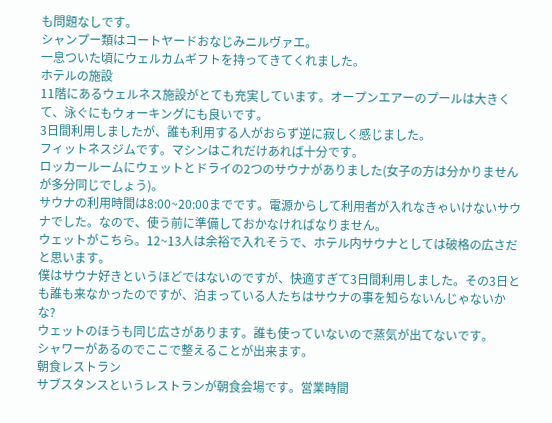も問題なしです。
シャンプー類はコートヤードおなじみニルヴァエ。
一息ついた頃にウェルカムギフトを持ってきてくれました。
ホテルの施設
11階にあるウェルネス施設がとても充実しています。オープンエアーのプールは大きくて、泳ぐにもウォーキングにも良いです。
3日間利用しましたが、誰も利用する人がおらず逆に寂しく感じました。
フィットネスジムです。マシンはこれだけあれば十分です。
ロッカールームにウェットとドライの2つのサウナがありました(女子の方は分かりませんが多分同じでしょう)。
サウナの利用時間は8:00~20:00までです。電源からして利用者が入れなきゃいけないサウナでした。なので、使う前に準備しておかなければなりません。
ウェットがこちら。12~13人は余裕で入れそうで、ホテル内サウナとしては破格の広さだと思います。
僕はサウナ好きというほどではないのですが、快適すぎて3日間利用しました。その3日とも誰も来なかったのですが、泊まっている人たちはサウナの事を知らないんじゃないかな?
ウェットのほうも同じ広さがあります。誰も使っていないので蒸気が出てないです。
シャワーがあるのでここで整えることが出来ます。
朝食レストラン
サブスタンスというレストランが朝食会場です。営業時間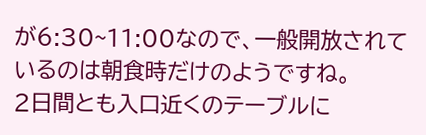が6:30~11:00なので、一般開放されているのは朝食時だけのようですね。
2日間とも入口近くのテーブルに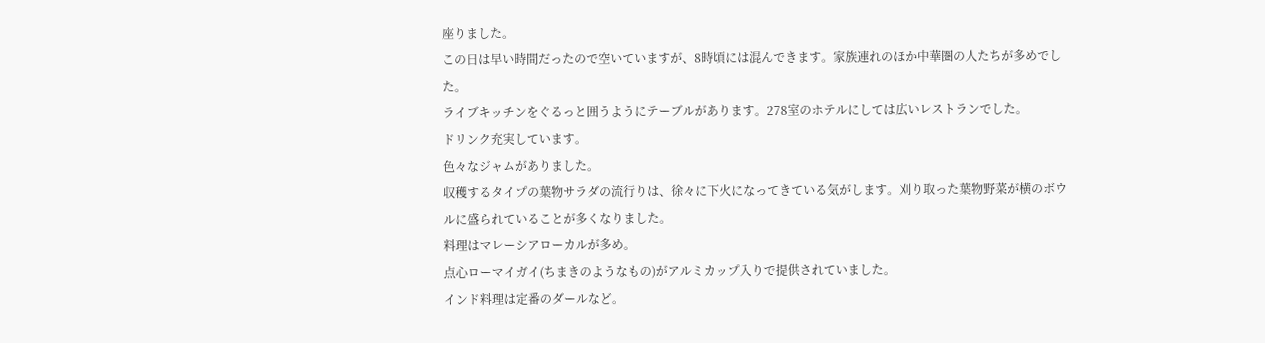座りました。
この日は早い時間だったので空いていますが、8時頃には混んできます。家族連れのほか中華圏の人たちが多めでした。
ライブキッチンをぐるっと囲うようにテーブルがあります。278室のホテルにしては広いレストランでした。
ドリンク充実しています。
色々なジャムがありました。
収穫するタイプの葉物サラダの流行りは、徐々に下火になってきている気がします。刈り取った葉物野菜が横のボウルに盛られていることが多くなりました。
料理はマレーシアローカルが多め。
点心ローマイガイ(ちまきのようなもの)がアルミカップ入りで提供されていました。
インド料理は定番のダールなど。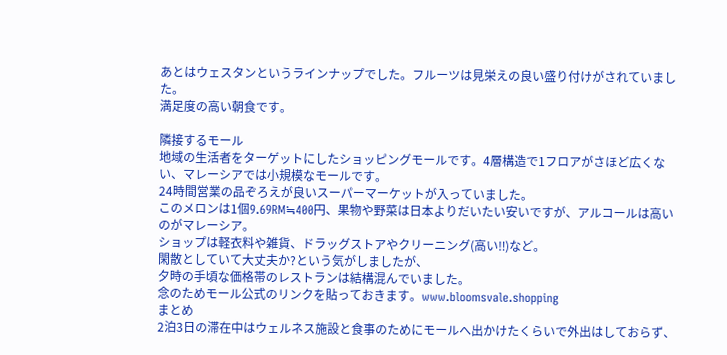あとはウェスタンというラインナップでした。フルーツは見栄えの良い盛り付けがされていました。
満足度の高い朝食です。

隣接するモール
地域の生活者をターゲットにしたショッピングモールです。4層構造で1フロアがさほど広くない、マレーシアでは小規模なモールです。
24時間営業の品ぞろえが良いスーパーマーケットが入っていました。
このメロンは1個9.69RM≒400円、果物や野菜は日本よりだいたい安いですが、アルコールは高いのがマレーシア。
ショップは軽衣料や雑貨、ドラッグストアやクリーニング(高い‼)など。
閑散としていて大丈夫か?という気がしましたが、
夕時の手頃な価格帯のレストランは結構混んでいました。
念のためモール公式のリンクを貼っておきます。www.bloomsvale.shopping
まとめ
2泊3日の滞在中はウェルネス施設と食事のためにモールへ出かけたくらいで外出はしておらず、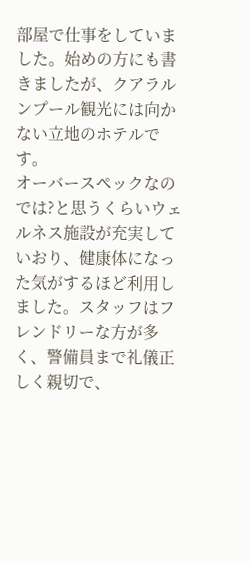部屋で仕事をしていました。始めの方にも書きましたが、クアラルンプール観光には向かない立地のホテルです。
オーバースペックなのでは?と思うくらいウェルネス施設が充実していおり、健康体になった気がするほど利用しました。スタッフはフレンドリーな方が多く、警備員まで礼儀正しく親切で、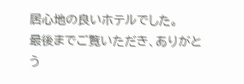居心地の良いホテルでした。
最後までご覧いただき、ありがとう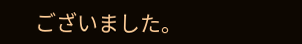ございました。